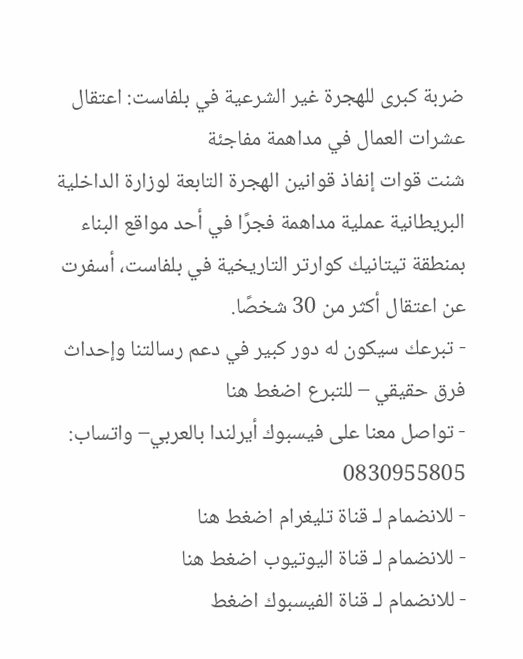ضربة كبرى للهجرة غير الشرعية في بلفاست: اعتقال عشرات العمال في مداهمة مفاجئة
شنت قوات إنفاذ قوانين الهجرة التابعة لوزارة الداخلية البريطانية عملية مداهمة فجرًا في أحد مواقع البناء بمنطقة تيتانيك كوارتر التاريخية في بلفاست، أسفرت عن اعتقال أكثر من 30 شخصًا.
- تبرعك سيكون له دور كبير في دعم رسالتنا وإحداث فرق حقيقي – للتبرع اضغط هنا
- تواصل معنا على فيسبوك أيرلندا بالعربي– واتساب: 0830955805
- للانضمام لـ قناة تليغرام اضغط هنا
- للانضمام لـ قناة اليوتيوب اضغط هنا
- للانضمام لـ قناة الفيسبوك اضغط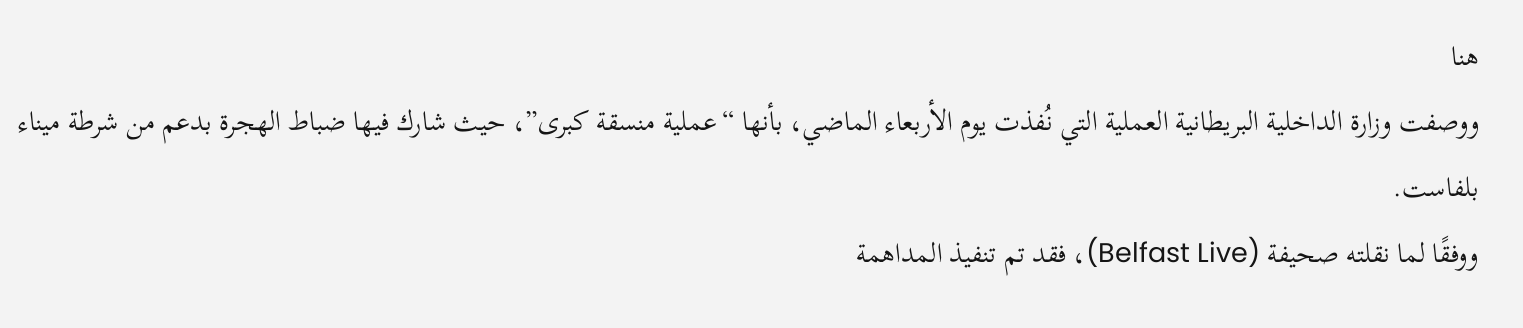هنا
ووصفت وزارة الداخلية البريطانية العملية التي نُفذت يوم الأربعاء الماضي، بأنها “عملية منسقة كبرى”، حيث شارك فيها ضباط الهجرة بدعم من شرطة ميناء بلفاست.
ووفقًا لما نقلته صحيفة (Belfast Live)، فقد تم تنفيذ المداهمة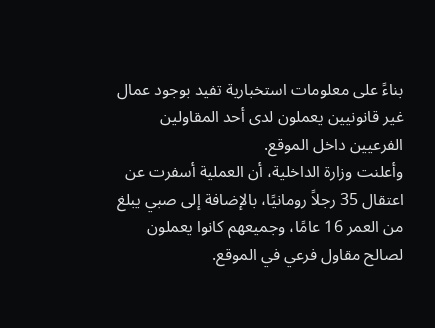بناءً على معلومات استخبارية تفيد بوجود عمال غير قانونيين يعملون لدى أحد المقاولين الفرعيين داخل الموقع.
وأعلنت وزارة الداخلية، أن العملية أسفرت عن اعتقال 35 رجلاً رومانيًا، بالإضافة إلى صبي يبلغ من العمر 16 عامًا، وجميعهم كانوا يعملون لصالح مقاول فرعي في الموقع.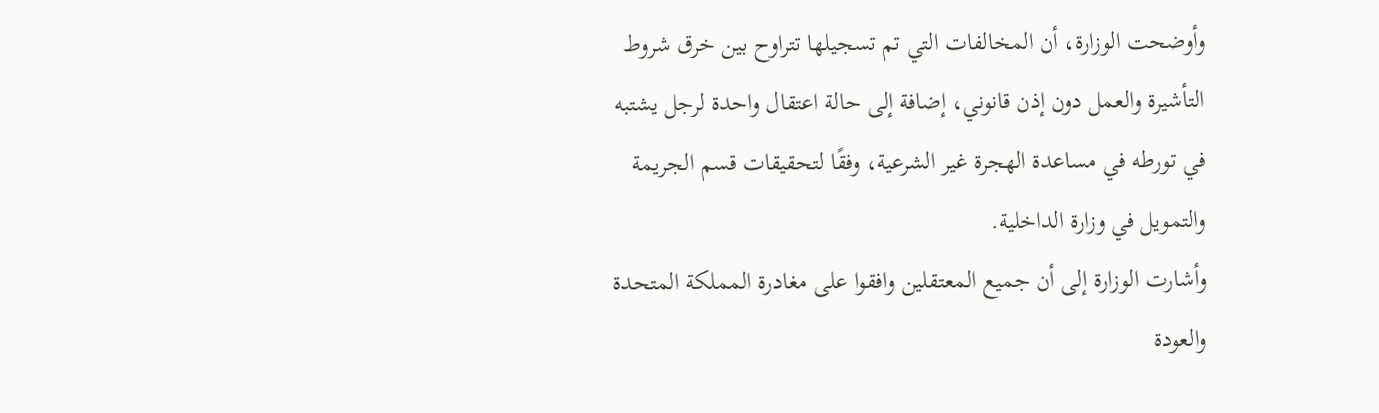وأوضحت الوزارة، أن المخالفات التي تم تسجيلها تتراوح بين خرق شروط التأشيرة والعمل دون إذن قانوني، إضافة إلى حالة اعتقال واحدة لرجل يشتبه في تورطه في مساعدة الهجرة غير الشرعية، وفقًا لتحقيقات قسم الجريمة والتمويل في وزارة الداخلية.
وأشارت الوزارة إلى أن جميع المعتقلين وافقوا على مغادرة المملكة المتحدة والعودة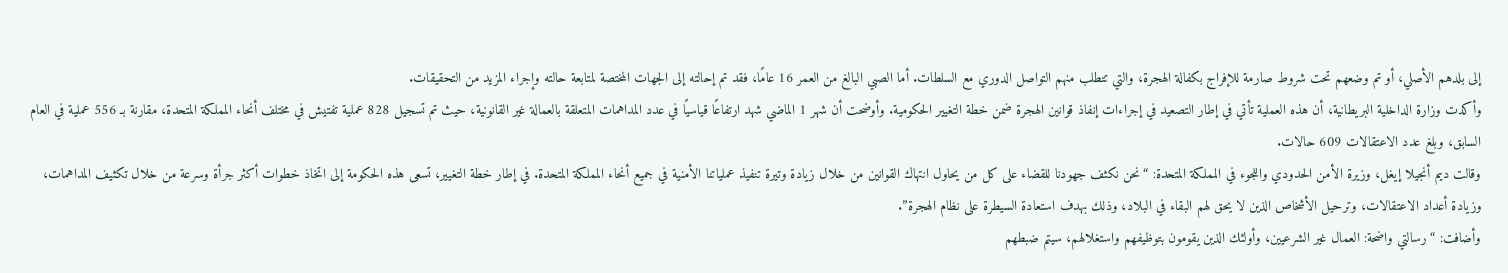إلى بلدهم الأصلي، أو تم وضعهم تحت شروط صارمة للإفراج بكفالة الهجرة، والتي تتطلب منهم التواصل الدوري مع السلطات. أما الصبي البالغ من العمر 16 عامًا، فقد تم إحالته إلى الجهات المختصة لمتابعة حالته وإجراء المزيد من التحقيقات.
وأكدت وزارة الداخلية البريطانية، أن هذه العملية تأتي في إطار التصعيد في إجراءات إنفاذ قوانين الهجرة ضمن خطة التغيير الحكومية. وأوضحت أن شهر 1 الماضي شهد ارتفاعًا قياسيًا في عدد المداهمات المتعلقة بالعمالة غير القانونية، حيث تم تسجيل 828 عملية تفتيش في مختلف أنحاء المملكة المتحدة، مقارنة بـ 556 عملية في العام السابق، وبلغ عدد الاعتقالات 609 حالات.
وقالت ديم أنجيلا إيغل، وزيرة الأمن الحدودي واللجوء في المملكة المتحدة: “نحن نكثف جهودنا للقضاء على كل من يحاول انتهاك القوانين من خلال زيادة وتيرة تنفيذ عملياتنا الأمنية في جميع أنحاء المملكة المتحدة. في إطار خطة التغيير، تسعى هذه الحكومة إلى اتخاذ خطوات أكثر جرأة وسرعة من خلال تكثيف المداهمات، وزيادة أعداد الاعتقالات، وترحيل الأشخاص الذين لا يحق لهم البقاء في البلاد، وذلك بهدف استعادة السيطرة على نظام الهجرة”.
وأضافت: “رسالتي واضحة: العمال غير الشرعيين، وأولئك الذين يقومون بتوظيفهم واستغلالهم، سيتم ضبطهم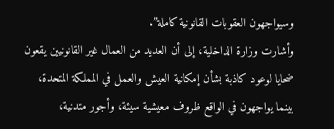وسيواجهون العقوبات القانونية كاملة”.
وأشارت وزارة الداخلية، إلى أن العديد من العمال غير القانونيين يقعون ضحايا لوعود كاذبة بشأن إمكانية العيش والعمل في المملكة المتحدة، بينما يواجهون في الواقع ظروف معيشية سيئة، وأجور متدنية،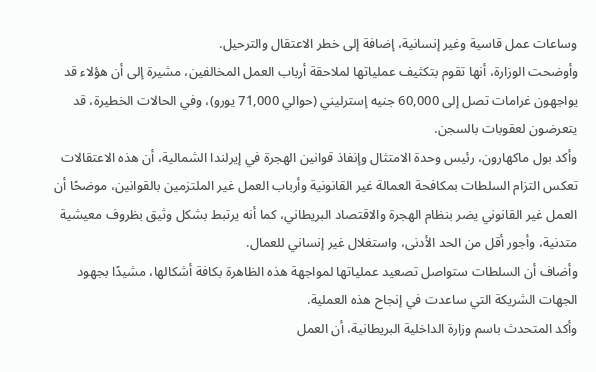وساعات عمل قاسية وغير إنسانية، إضافة إلى خطر الاعتقال والترحيل.
وأوضحت الوزارة، أنها تقوم بتكثيف عملياتها لملاحقة أرباب العمل المخالفين، مشيرة إلى أن هؤلاء قد يواجهون غرامات تصل إلى 60,000 جنيه إسترليني (حوالي 71,000 يورو)، وفي الحالات الخطيرة، قد يتعرضون لعقوبات بالسجن.
وأكد بول ماكهارون، رئيس وحدة الامتثال وإنفاذ قوانين الهجرة في إيرلندا الشمالية، أن هذه الاعتقالات تعكس التزام السلطات بمكافحة العمالة غير القانونية وأرباب العمل غير الملتزمين بالقوانين، موضحًا أن العمل غير القانوني يضر بنظام الهجرة والاقتصاد البريطاني، كما أنه يرتبط بشكل وثيق بظروف معيشية متدنية، وأجور أقل من الحد الأدنى، واستغلال غير إنساني للعمال.
وأضاف أن السلطات ستواصل تصعيد عملياتها لمواجهة هذه الظاهرة بكافة أشكالها، مشيدًا بجهود الجهات الشريكة التي ساعدت في إنجاح هذه العملية.
وأكد المتحدث باسم وزارة الداخلية البريطانية، أن العمل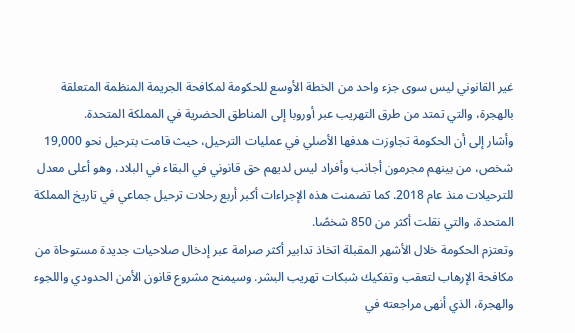غير القانوني ليس سوى جزء واحد من الخطة الأوسع للحكومة لمكافحة الجريمة المنظمة المتعلقة بالهجرة، والتي تمتد من طرق التهريب عبر أوروبا إلى المناطق الحضرية في المملكة المتحدة.
وأشار إلى أن الحكومة تجاوزت هدفها الأصلي في عمليات الترحيل، حيث قامت بترحيل نحو 19,000 شخص، من بينهم مجرمون أجانب وأفراد ليس لديهم حق قانوني في البقاء في البلاد، وهو أعلى معدل للترحيلات منذ عام 2018. كما تضمنت هذه الإجراءات أكبر أربع رحلات ترحيل جماعي في تاريخ المملكة المتحدة، والتي نقلت أكثر من 850 شخصًا.
وتعتزم الحكومة خلال الأشهر المقبلة اتخاذ تدابير أكثر صرامة عبر إدخال صلاحيات جديدة مستوحاة من مكافحة الإرهاب لتعقب وتفكيك شبكات تهريب البشر. وسيمنح مشروع قانون الأمن الحدودي واللجوء والهجرة، الذي أنهى مراجعته في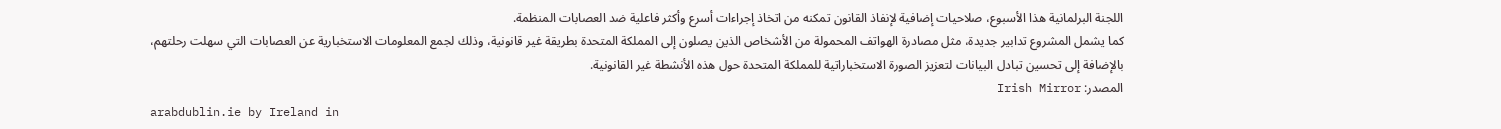اللجنة البرلمانية هذا الأسبوع، صلاحيات إضافية لإنفاذ القانون تمكنه من اتخاذ إجراءات أسرع وأكثر فاعلية ضد العصابات المنظمة.
كما يشمل المشروع تدابير جديدة، مثل مصادرة الهواتف المحمولة من الأشخاص الذين يصلون إلى المملكة المتحدة بطريقة غير قانونية، وذلك لجمع المعلومات الاستخبارية عن العصابات التي سهلت رحلتهم، بالإضافة إلى تحسين تبادل البيانات لتعزيز الصورة الاستخباراتية للمملكة المتحدة حول هذه الأنشطة غير القانونية.
المصدر: Irish Mirror
arabdublin.ie by Ireland in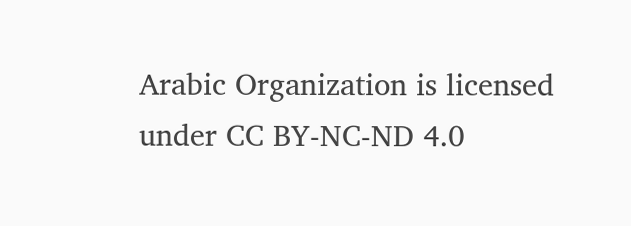Arabic Organization is licensed under CC BY-NC-ND 4.0